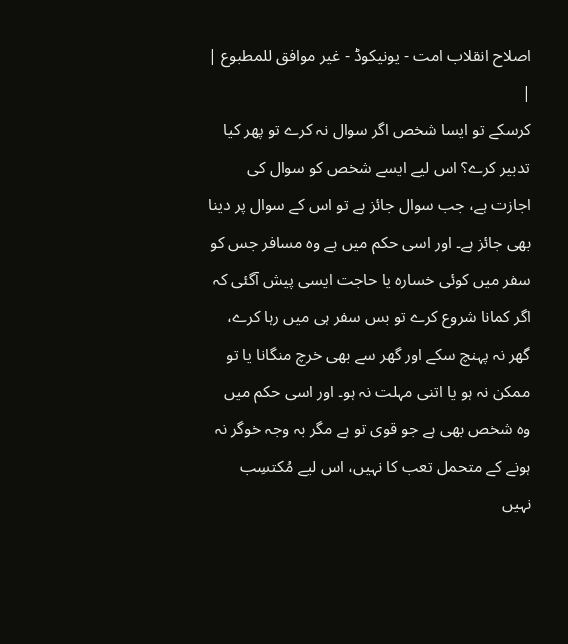اصلاح انقلاب امت - یونیکوڈ - غیر موافق للمطبوع |
|
کرسکے تو ایسا شخص اگر سوال نہ کرے تو پھر کیا تدبیر کرے؟ اس لیے ایسے شخص کو سوال کی اجازت ہے، جب سوال جائز ہے تو اس کے سوال پر دینا بھی جائز ہے۔ اور اسی حکم میں ہے وہ مسافر جس کو سفر میں کوئی خسارہ یا حاجت ایسی پیش آگئی کہ اگر کمانا شروع کرے تو بس سفر ہی میں رہا کرے، گھر نہ پہنچ سکے اور گھر سے بھی خرچ منگانا یا تو ممکن نہ ہو یا اتنی مہلت نہ ہو۔ اور اسی حکم میں وہ شخص بھی ہے جو قوی تو ہے مگر بہ وجہ خوگر نہ ہونے کے متحمل تعب کا نہیں، اس لیے مُکتسِب نہیں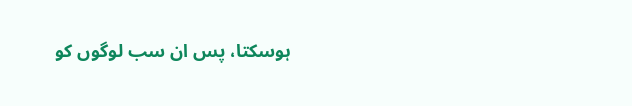ہوسکتا، پس ان سب لوگوں کو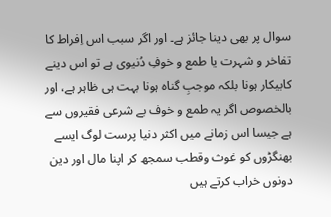سوال پر بھی دینا جائز ہے۔ اور اگر سبب اس اِفراط کا تفاخر و شہرت یا طمع و خوفِ دُنیوی ہے تو اس دینے کابیکار ہونا بلکہ موجبِ گناہ ہونا بہت ہی ظاہر ہے، اور بالخصوص اگر یہ طمع و خوف بے شرعی فقیروں سے ہے جیسا اس زمانے میں اکثر دنیا پرست لوگ ایسے بھنگڑوں کو غوث وقطب سمجھ کر اپنا مال اور دین دونوں خراب کرتے ہیں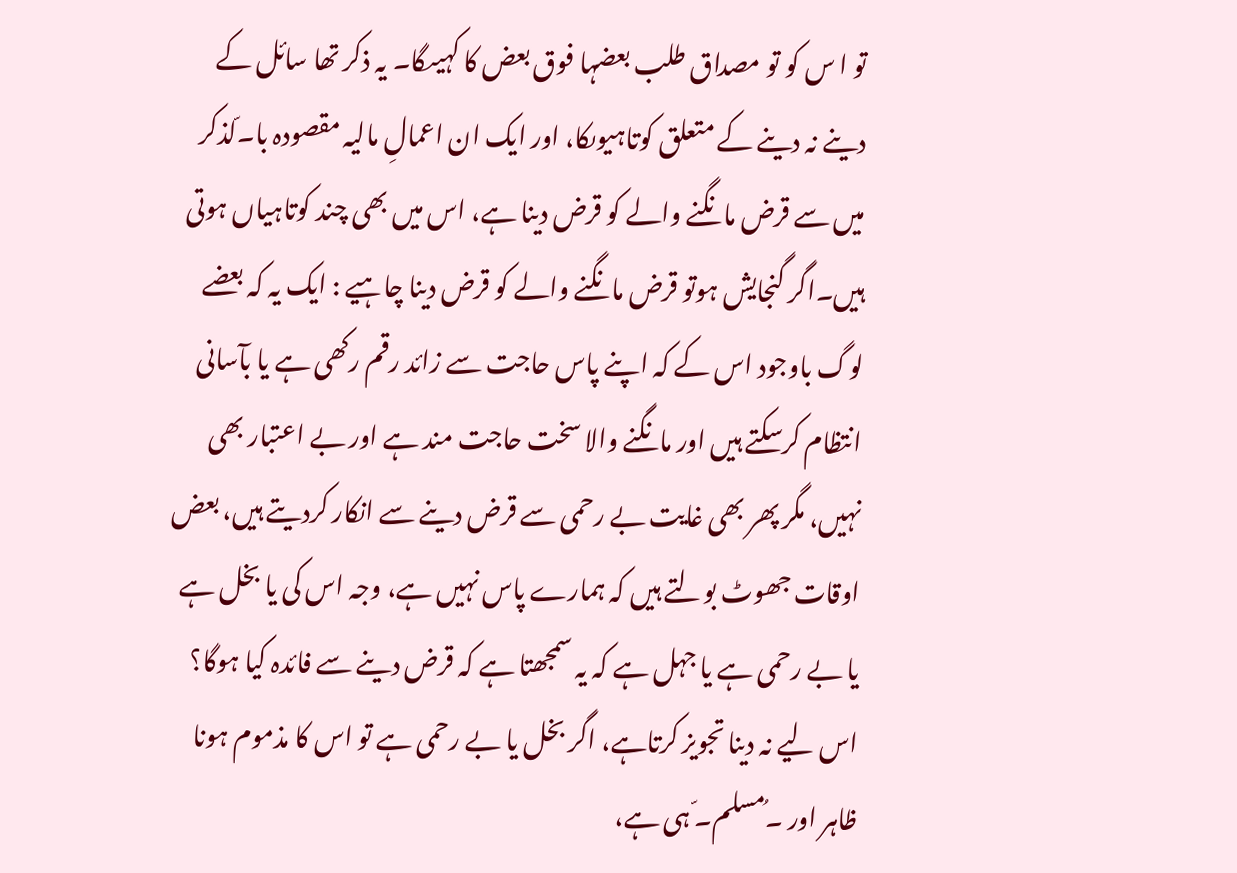تو ا س کو تو مصداق طلب بعضہا فوق بعض کا کہیںگا۔ یہ ذکر تھا سائل کے دینے نہ دینے کے متعلق کوتاہیوںکا، اور ایک ان اعمالِ مالیہ مقصودہ با۔ّلذکر میں سے قرض مانگنے والے کو قرض دینا ہے، اس میں بھی چند کوتاہیاں ہوتی ہیں۔اگر گنجایش ہوتو قرض مانگنے والے کو قرض دینا چاہیے : ایک یہ کہ بعضے لوگ باوجود اس کے کہ اپنے پاس حاجت سے زائد رقم رکھی ہے یا بآسانی انتظام کرسکتے ہیں اور مانگنے والا سخت حاجت مند ہے اور بے اعتبار بھی نہیں، مگر پھر بھی غایت بے رحمی سے قرض دینے سے انکار کردیتے ہیں، بعض اوقات جھوٹ بولتے ہیں کہ ہمارے پاس نہیں ہے، وجہ اس کی یا بخل ہے یا بے رحمی ہے یا جہل ہے کہ یہ سمجھتا ہے کہ قرض دینے سے فائدہ کیا ہوگا؟ اس لیے نہ دینا تجویز کرتاہے، اگر بخل یا بے رحمی ہے تو اس کا مذموم ہونا ظاہر اور ۔ُمسلم۔ّ ہی ہے،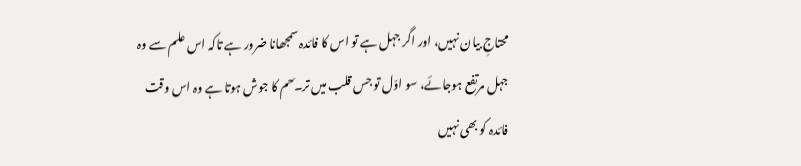محتاجِ بیان نہیں، اور اگر جہل ہے تو اس کا فائدہ سمجھانا ضرور ہے تاکہ اس علم سے وہ جہل مرتفع ہوجائے، سو اوّل تو جس قلب میں تر۔ّحم کا جوش ہوتا ہے وہ اس وقت فائدہ کو بھی نہیں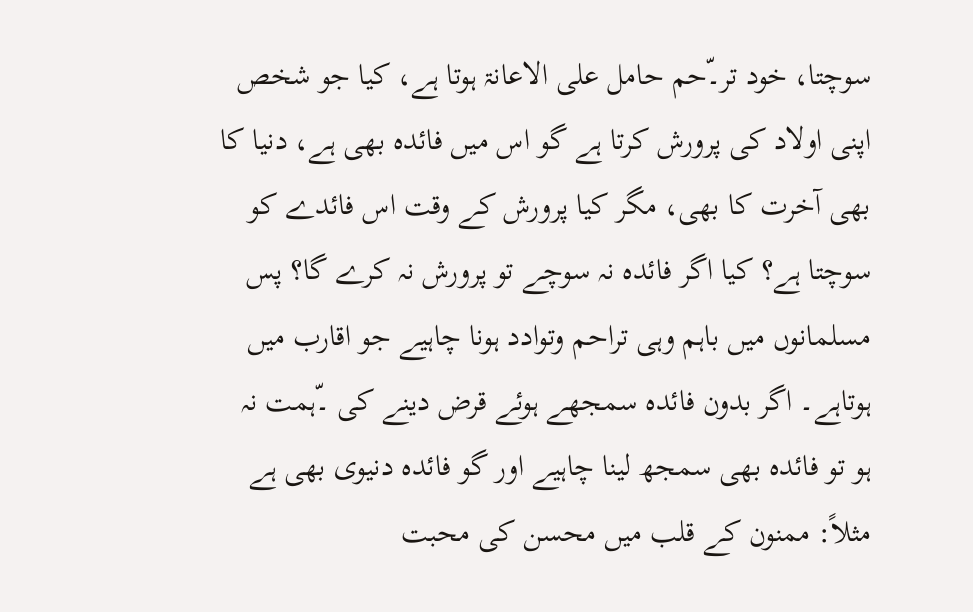سوچتا، خود تر۔ّحم حامل علی الاعانۃ ہوتا ہے، کیا جو شخص اپنی اولاد کی پرورش کرتا ہے گو اس میں فائدہ بھی ہے، دنیا کا بھی آخرت کا بھی، مگر کیا پرورش کے وقت اس فائدے کو سوچتا ہے؟ کیا اگر فائدہ نہ سوچے تو پرورش نہ کرے گا؟ پس مسلمانوں میں باہم وہی تراحم وتوادد ہونا چاہیے جو اقارب میں ہوتاہے۔ اگر بدون فائدہ سمجھے ہوئے قرض دینے کی ۔ّہمت نہ ہو تو فائدہ بھی سمجھ لینا چاہیے اور گو فائدہ دنیوی بھی ہے مثلاً: ممنون کے قلب میں محسن کی محبت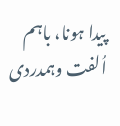پیدا ہونا، باہم اُلفت وہمدردی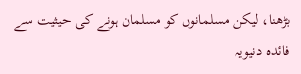بڑھنا، لیکن مسلمانوں کو مسلمان ہونے کی حیثیت سے فائدہ دنیویہ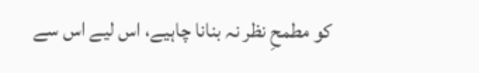کو مطمحِ نظر نہ بنانا چاہیے، اس لیے اس سے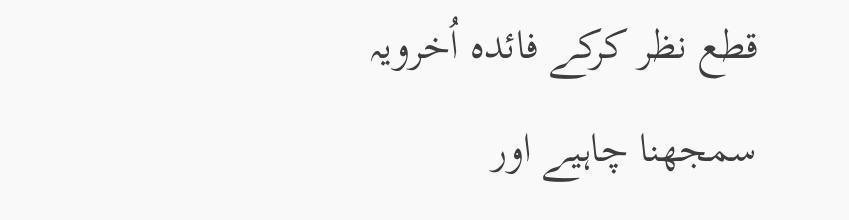قطع نظر کرکے فائدہ اُخرویہ سمجھنا چاہیے اور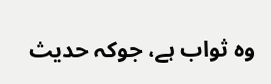وہ ثواب ہے، جوکہ حدیث